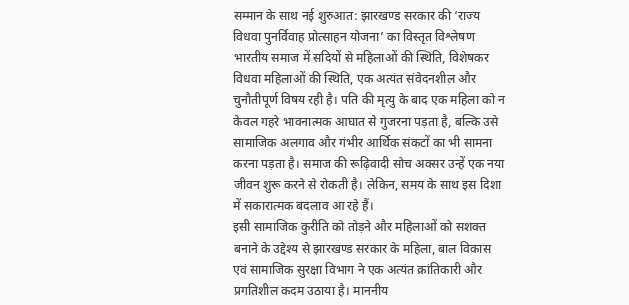सम्मान के साथ नई शुरुआत: झारखण्ड सरकार की ‘राज्य विधवा पुनर्विवाह प्रोत्साहन योजना’ का विस्तृत विश्लेषण
भारतीय समाज में सदियों से महिलाओं की स्थिति, विशेषकर विधवा महिलाओं की स्थिति, एक अत्यंत संवेदनशील और चुनौतीपूर्ण विषय रही है। पति की मृत्यु के बाद एक महिला को न केवल गहरे भावनात्मक आघात से गुजरना पड़ता है, बल्कि उसे सामाजिक अलगाव और गंभीर आर्थिक संकटों का भी सामना करना पड़ता है। समाज की रूढ़िवादी सोच अक्सर उन्हें एक नया जीवन शुरू करने से रोकती है। लेकिन, समय के साथ इस दिशा में सकारात्मक बदलाव आ रहे हैं।
इसी सामाजिक कुरीति को तोड़ने और महिलाओं को सशक्त बनाने के उद्देश्य से झारखण्ड सरकार के महिला, बाल विकास एवं सामाजिक सुरक्षा विभाग ने एक अत्यंत क्रांतिकारी और प्रगतिशील कदम उठाया है। माननीय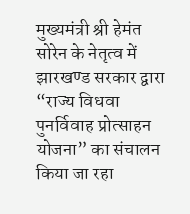मुख्यमंत्री श्री हेमंत सोरेन के नेतृत्व में झारखण्ड सरकार द्वारा “राज्य विधवा पुनर्विवाह प्रोत्साहन योजना” का संचालन किया जा रहा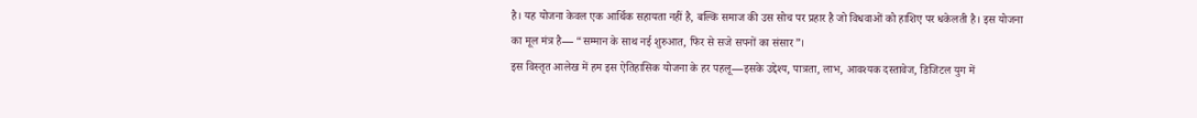है। यह योजना केवल एक आर्थिक सहायता नहीं है, बल्कि समाज की उस सोच पर प्रहार है जो विधवाओं को हाशिए पर धकेलती है। इस योजना का मूल मंत्र है— “सम्मान के साथ नई शुरुआत, फिर से सजे सपनों का संसार”।
इस विस्तृत आलेख में हम इस ऐतिहासिक योजना के हर पहलू—इसके उद्देश्य, पात्रता, लाभ, आवश्यक दस्तावेज, डिजिटल युग में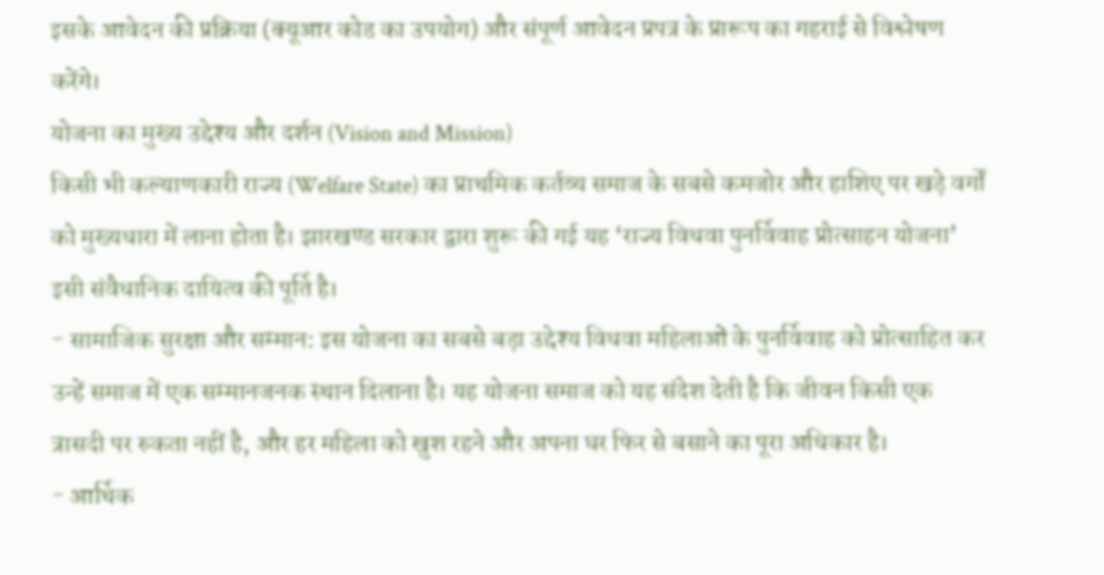इसके आवेदन की प्रक्रिया (क्यूआर कोड का उपयोग) और संपूर्ण आवेदन प्रपत्र के प्रारूप का गहराई से विश्लेषण करेंगे।
योजना का मुख्य उद्देश्य और दर्शन (Vision and Mission)
किसी भी कल्याणकारी राज्य (Welfare State) का प्राथमिक कर्तव्य समाज के सबसे कमजोर और हाशिए पर खड़े वर्गों को मुख्यधारा में लाना होता है। झारखण्ड सरकार द्वारा शुरू की गई यह ‘राज्य विधवा पुनर्विवाह प्रोत्साहन योजना’ इसी संवैधानिक दायित्व की पूर्ति है।
- सामाजिक सुरक्षा और सम्मान: इस योजना का सबसे बड़ा उद्देश्य विधवा महिलाओं के पुनर्विवाह को प्रोत्साहित कर उन्हें समाज में एक सम्मानजनक स्थान दिलाना है। यह योजना समाज को यह संदेश देती है कि जीवन किसी एक त्रासदी पर रुकता नहीं है, और हर महिला को खुश रहने और अपना घर फिर से बसाने का पूरा अधिकार है।
- आर्थिक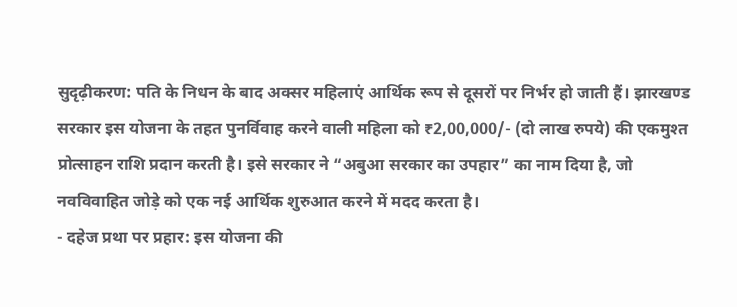सुदृढ़ीकरण: पति के निधन के बाद अक्सर महिलाएं आर्थिक रूप से दूसरों पर निर्भर हो जाती हैं। झारखण्ड सरकार इस योजना के तहत पुनर्विवाह करने वाली महिला को ₹2,00,000/- (दो लाख रुपये) की एकमुश्त प्रोत्साहन राशि प्रदान करती है। इसे सरकार ने “अबुआ सरकार का उपहार” का नाम दिया है, जो नवविवाहित जोड़े को एक नई आर्थिक शुरुआत करने में मदद करता है।
- दहेज प्रथा पर प्रहार: इस योजना की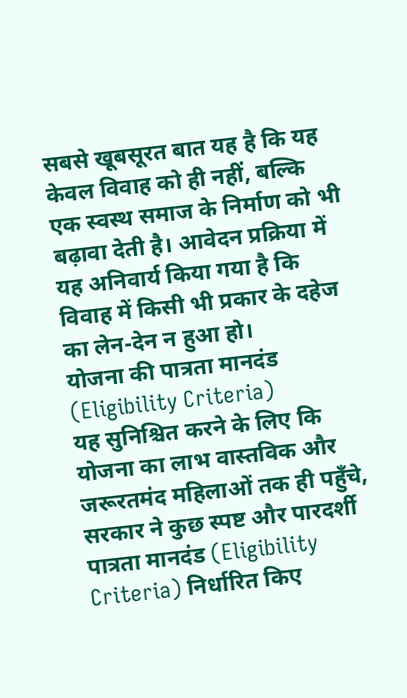सबसे खूबसूरत बात यह है कि यह केवल विवाह को ही नहीं, बल्कि एक स्वस्थ समाज के निर्माण को भी बढ़ावा देती है। आवेदन प्रक्रिया में यह अनिवार्य किया गया है कि विवाह में किसी भी प्रकार के दहेज का लेन-देन न हुआ हो।
योजना की पात्रता मानदंड (Eligibility Criteria)
यह सुनिश्चित करने के लिए कि योजना का लाभ वास्तविक और जरूरतमंद महिलाओं तक ही पहुँचे, सरकार ने कुछ स्पष्ट और पारदर्शी पात्रता मानदंड (Eligibility Criteria) निर्धारित किए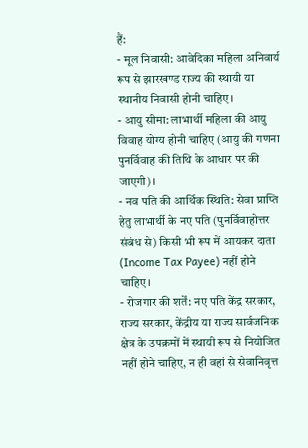हैं:
- मूल निवासी: आवेदिका महिला अनिवार्य रूप से झारखण्ड राज्य की स्थायी या स्थानीय निवासी होनी चाहिए।
- आयु सीमा: लाभार्थी महिला की आयु विवाह योग्य होनी चाहिए (आयु की गणना पुनर्विवाह की तिथि के आधार पर की जाएगी)।
- नव पति की आर्थिक स्थिति: सेवा प्राप्ति हेतु लाभार्थी के नए पति (पुनर्विवाहोत्तर संबंध से) किसी भी रूप में आयकर दाता (Income Tax Payee) नहीं होने चाहिए।
- रोजगार की शर्तें: नए पति केंद्र सरकार, राज्य सरकार, केंद्रीय या राज्य सार्वजनिक क्षेत्र के उपक्रमों में स्थायी रूप से नियोजित नहीं होने चाहिए, न ही वहां से सेवानिवृत्त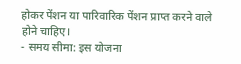होकर पेंशन या पारिवारिक पेंशन प्राप्त करने वाले होने चाहिए।
- समय सीमा: इस योजना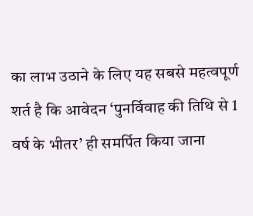का लाभ उठाने के लिए यह सबसे महत्वपूर्ण शर्त है कि आवेदन ‘पुनर्विवाह की तिथि से 1 वर्ष के भीतर’ ही समर्पित किया जाना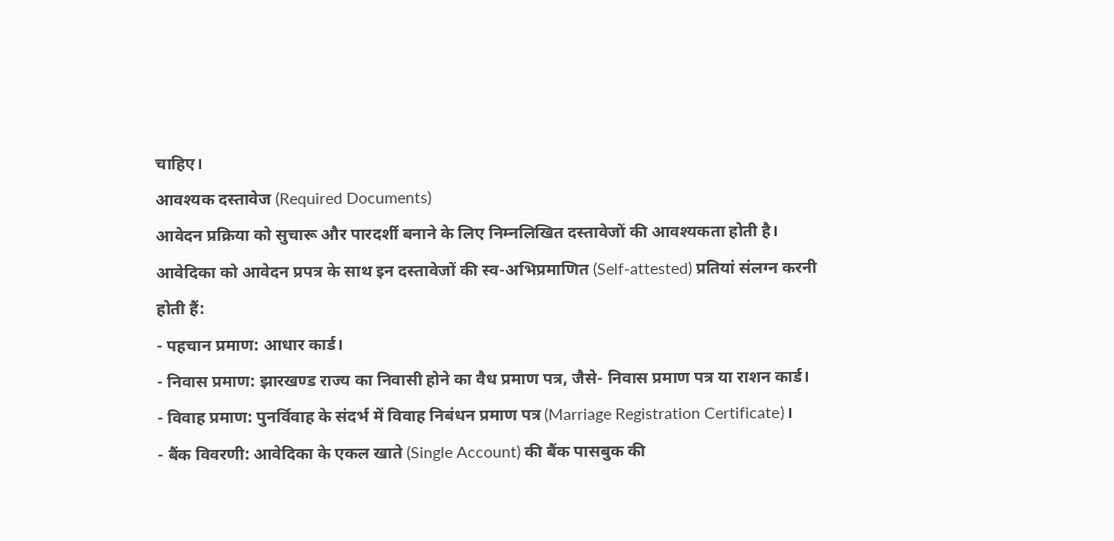चाहिए।
आवश्यक दस्तावेज (Required Documents)
आवेदन प्रक्रिया को सुचारू और पारदर्शी बनाने के लिए निम्नलिखित दस्तावेजों की आवश्यकता होती है। आवेदिका को आवेदन प्रपत्र के साथ इन दस्तावेजों की स्व-अभिप्रमाणित (Self-attested) प्रतियां संलग्न करनी होती हैं:
- पहचान प्रमाण: आधार कार्ड।
- निवास प्रमाण: झारखण्ड राज्य का निवासी होने का वैध प्रमाण पत्र, जैसे- निवास प्रमाण पत्र या राशन कार्ड।
- विवाह प्रमाण: पुनर्विवाह के संदर्भ में विवाह निबंधन प्रमाण पत्र (Marriage Registration Certificate)।
- बैंक विवरणी: आवेदिका के एकल खाते (Single Account) की बैंक पासबुक की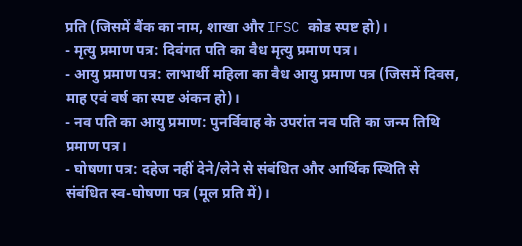प्रति (जिसमें बैंक का नाम, शाखा और IFSC कोड स्पष्ट हो)।
- मृत्यु प्रमाण पत्र: दिवंगत पति का वैध मृत्यु प्रमाण पत्र।
- आयु प्रमाण पत्र: लाभार्थी महिला का वैध आयु प्रमाण पत्र (जिसमें दिवस, माह एवं वर्ष का स्पष्ट अंकन हो)।
- नव पति का आयु प्रमाण: पुनर्विवाह के उपरांत नव पति का जन्म तिथि प्रमाण पत्र।
- घोषणा पत्र: दहेज नहीं देने/लेने से संबंधित और आर्थिक स्थिति से संबंधित स्व-घोषणा पत्र (मूल प्रति में)।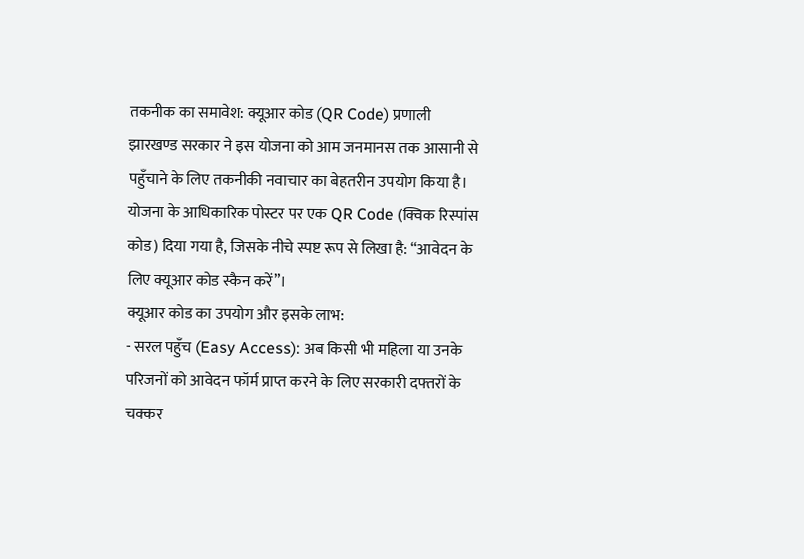तकनीक का समावेश: क्यूआर कोड (QR Code) प्रणाली
झारखण्ड सरकार ने इस योजना को आम जनमानस तक आसानी से पहुँचाने के लिए तकनीकी नवाचार का बेहतरीन उपयोग किया है। योजना के आधिकारिक पोस्टर पर एक QR Code (क्विक रिस्पांस कोड) दिया गया है, जिसके नीचे स्पष्ट रूप से लिखा है: “आवेदन के लिए क्यूआर कोड स्कैन करें”।
क्यूआर कोड का उपयोग और इसके लाभ:
- सरल पहुँच (Easy Access): अब किसी भी महिला या उनके परिजनों को आवेदन फॉर्म प्राप्त करने के लिए सरकारी दफ्तरों के चक्कर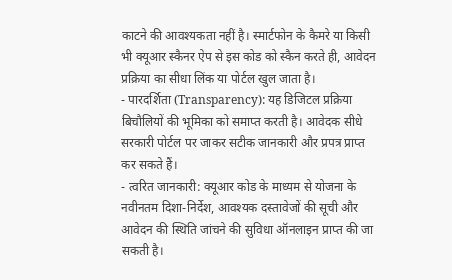काटने की आवश्यकता नहीं है। स्मार्टफोन के कैमरे या किसी भी क्यूआर स्कैनर ऐप से इस कोड को स्कैन करते ही, आवेदन प्रक्रिया का सीधा लिंक या पोर्टल खुल जाता है।
- पारदर्शिता (Transparency): यह डिजिटल प्रक्रिया बिचौलियों की भूमिका को समाप्त करती है। आवेदक सीधे सरकारी पोर्टल पर जाकर सटीक जानकारी और प्रपत्र प्राप्त कर सकते हैं।
- त्वरित जानकारी: क्यूआर कोड के माध्यम से योजना के नवीनतम दिशा-निर्देश, आवश्यक दस्तावेजों की सूची और आवेदन की स्थिति जांचने की सुविधा ऑनलाइन प्राप्त की जा सकती है।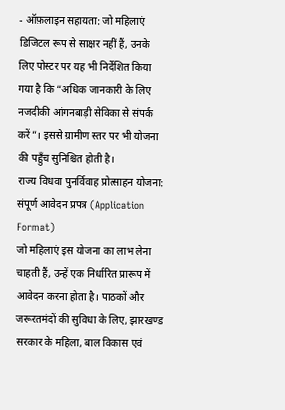- ऑफ़लाइन सहायता: जो महिलाएं डिजिटल रूप से साक्षर नहीं हैं, उनके लिए पोस्टर पर यह भी निर्देशित किया गया है कि “अधिक जानकारी के लिए नजदीकी आंगनबाड़ी सेविका से संपर्क करें”। इससे ग्रामीण स्तर पर भी योजना की पहुँच सुनिश्चित होती है।
राज्य विधवा पुनर्विवाह प्रोत्साहन योजना: संपूर्ण आवेदन प्रपत्र (Application Format)
जो महिलाएं इस योजना का लाभ लेना चाहती हैं, उन्हें एक निर्धारित प्रारूप में आवेदन करना होता है। पाठकों और जरूरतमंदों की सुविधा के लिए, झारखण्ड सरकार के महिला, बाल विकास एवं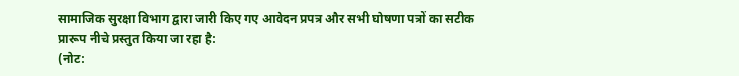सामाजिक सुरक्षा विभाग द्वारा जारी किए गए आवेदन प्रपत्र और सभी घोषणा पत्रों का सटीक प्रारूप नीचे प्रस्तुत किया जा रहा है:
(नोट: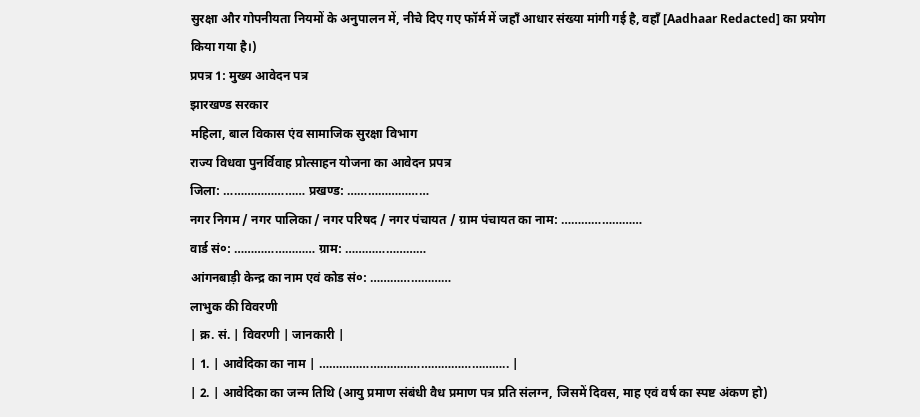सुरक्षा और गोपनीयता नियमों के अनुपालन में, नीचे दिए गए फॉर्म में जहाँ आधार संख्या मांगी गई है, वहाँ [Aadhaar Redacted] का प्रयोग किया गया है।)
प्रपत्र 1: मुख्य आवेदन पत्र
झारखण्ड सरकार
महिला, बाल विकास एंव सामाजिक सुरक्षा विभाग
राज्य विधवा पुनर्विवाह प्रोत्साहन योजना का आवेदन प्रपत्र
जिला: …………………… प्रखण्ड: ……………………
नगर निगम / नगर पालिका / नगर परिषद / नगर पंचायत / ग्राम पंचायत का नाम: ……………………
वार्ड सं०: …………………… ग्राम: ……………………
आंगनबाड़ी केन्द्र का नाम एवं कोड सं०: ……………………
लाभुक की विवरणी
| क्र. सं. | विवरणी | जानकारी |
| 1. | आवेदिका का नाम | ……………………………………………….. |
| 2. | आवेदिका का जन्म तिथि (आयु प्रमाण संबंधी वैध प्रमाण पत्र प्रति संलग्न, जिसमें दिवस, माह एवं वर्ष का स्पष्ट अंकण हो)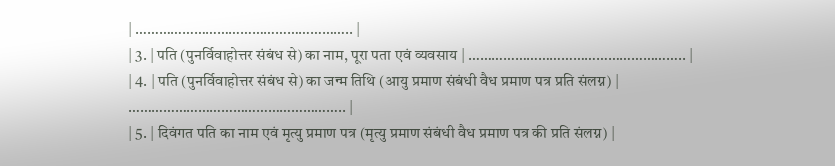| ……………………………………………….. |
| 3. | पति (पुनर्विवाहोत्तर संबंध से) का नाम, पूरा पता एवं व्यवसाय | ……………………………………………….. |
| 4. | पति (पुनर्विवाहोत्तर संबंध से) का जन्म तिथि (आयु प्रमाण संबंधी वैध प्रमाण पत्र प्रति संलग्न) | ……………………………………………….. |
| 5. | दिवंगत पति का नाम एवं मृत्यु प्रमाण पत्र (मृत्यु प्रमाण संबंधी वैध प्रमाण पत्र की प्रति संलग्न) |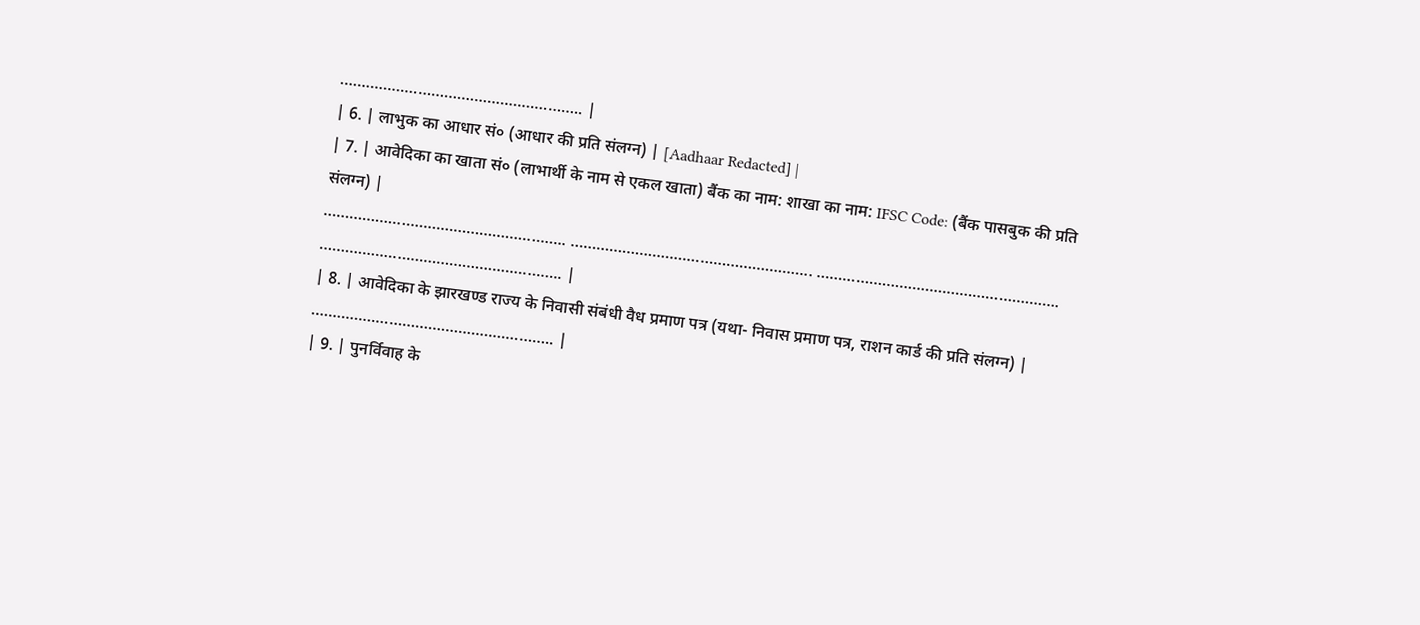……………………………………………….. |
| 6. | लाभुक का आधार सं० (आधार की प्रति संलग्न) | [Aadhaar Redacted] |
| 7. | आवेदिका का खाता सं० (लाभार्थी के नाम से एकल खाता) बैंक का नाम: शाखा का नाम: IFSC Code: (बैंक पासबुक की प्रति संलग्न) |
……………………………………………….. ……………………………………………….. ……………………………………………….. ……………………………………………….. |
| 8. | आवेदिका के झारखण्ड राज्य के निवासी संबंधी वैध प्रमाण पत्र (यथा- निवास प्रमाण पत्र, राशन कार्ड की प्रति संलग्न) | ……………………………………………….. |
| 9. | पुनर्विवाह के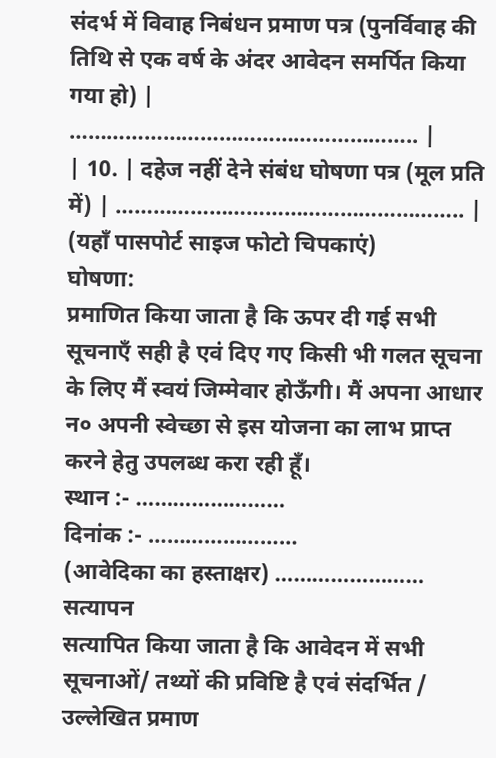संदर्भ में विवाह निबंधन प्रमाण पत्र (पुनर्विवाह की तिथि से एक वर्ष के अंदर आवेदन समर्पित किया गया हो) | ……………………………………………….. |
| 10. | दहेज नहीं देने संबंध घोषणा पत्र (मूल प्रति में) | ……………………………………………….. |
(यहाँ पासपोर्ट साइज फोटो चिपकाएं)
घोषणा:
प्रमाणित किया जाता है कि ऊपर दी गई सभी सूचनाएँ सही है एवं दिए गए किसी भी गलत सूचना के लिए मैं स्वयं जिम्मेवार होऊँगी। मैं अपना आधार न० अपनी स्वेच्छा से इस योजना का लाभ प्राप्त करने हेतु उपलब्ध करा रही हूँ।
स्थान :- ……………………
दिनांक :- ……………………
(आवेदिका का हस्ताक्षर) ……………………
सत्यापन
सत्यापित किया जाता है कि आवेदन में सभी सूचनाओं/ तथ्यों की प्रविष्टि है एवं संदर्भित / उल्लेखित प्रमाण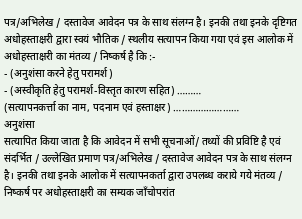पत्र/अभिलेख / दस्तावेज आवेदन पत्र के साथ संलग्न है। इनकी तथा इनके दृष्टिगत अधोहस्ताक्षरी द्वारा स्वयं भौतिक / स्थलीय सत्यापन किया गया एवं इस आलोक में अधोहस्ताक्षरी का मंतव्य / निष्कर्ष है कि :-
- (अनुशंसा करने हेतु परामर्श)
- (अस्वीकृति हेतु परामर्श-विस्तृत कारण सहित) ………
(सत्यापनकर्त्ता का नाम, पदनाम एवं हस्ताक्षर) ……………………
अनुशंसा
सत्यापित किया जाता है कि आवेदन में सभी सूचनाओं/ तथ्यों की प्रविष्टि है एवं संदर्भित / उल्लेखित प्रमाण पत्र/अभिलेख / दस्तावेज आवेदन पत्र के साथ संलग्न है। इनकी तथा इनके आलोक में सत्यापनकर्ता द्वारा उपलब्ध कराये गये मंतव्य / निष्कर्ष पर अधोहस्ताक्षरी का सम्यक जाँचोपरांत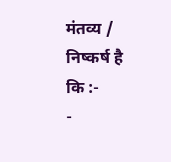मंतव्य / निष्कर्ष है कि :-
-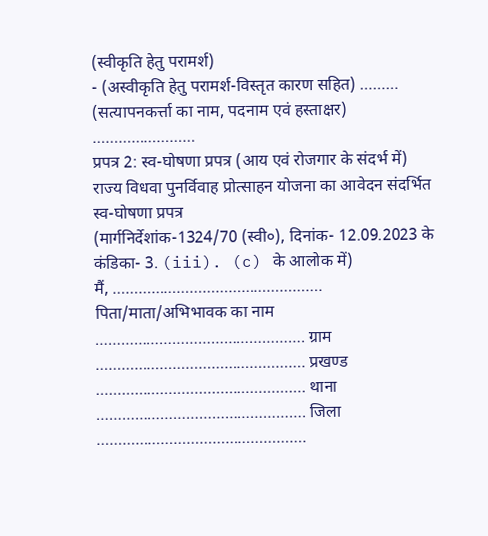(स्वीकृति हेतु परामर्श)
- (अस्वीकृति हेतु परामर्श-विस्तृत कारण सहित) ………
(सत्यापनकर्त्ता का नाम, पदनाम एवं हस्ताक्षर) ……………………
प्रपत्र 2: स्व-घोषणा प्रपत्र (आय एवं रोजगार के संदर्भ में)
राज्य विधवा पुनर्विवाह प्रोत्साहन योजना का आवेदन संदर्भित स्व-घोषणा प्रपत्र
(मार्गनिर्देशांक-1324/70 (स्वी०), दिनांक- 12.09.2023 के कंडिका- 3. (iii). (c) के आलोक में)
मैं, …………………………………………. पिता/माता/अभिभावक का नाम …………………………………………. ग्राम …………………………………………. प्रखण्ड …………………………………………. थाना …………………………………………. जिला ………………………………………….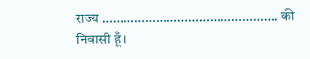राज्य …………………………………………. की निवासी हूँ।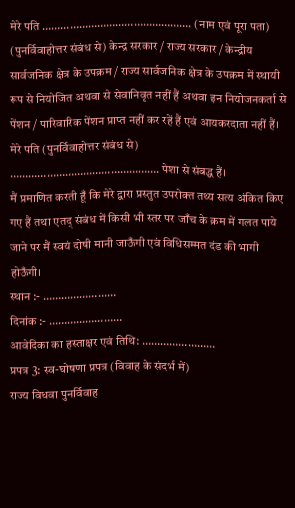मेरे पति …………………………………………. (नाम एवं पूरा पता) (पुनर्विवाहोत्तर संबंध से) केन्द्र सरकार / राज्य सरकार / केन्द्रीय सार्वजनिक क्षेत्र के उपक्रम / राज्य सार्वजनिक क्षेत्र के उपक्रम में स्थायी रूप से नियोजित अथवा से सेवानिवृत नहीं हैं अथवा इन नियोजनकर्ता से पेंशन / पारिवारिक पेंशन प्राप्त नहीं कर रहें हैं एवं आयकरदाता नहीं हैं। मेरे पति (पुनर्विवाहोत्तर संबंध से) …………………………………………. पेशा से संबद्ध हैं।
मैं प्रमाणित करती हूँ कि मेरे द्वारा प्रस्तुत उपरोक्त तथ्य सत्य अंकित किए गए हैं तथा एतद् संबंध में किसी भी स्तर पर जाँच के क्रम में गलत पाये जाने पर मैं स्वयं दोषी मानी जाऊँगी एवं विधिसम्मत दंड की भागी होऊँगी।
स्थान :- ……………………
दिनांक :- ……………………
आवेदिका का हस्ताक्षर एवं तिथि: ……………………
प्रपत्र 3: स्व-घोषणा प्रपत्र (विवाह के संदर्भ में)
राज्य विधवा पुनर्विवाह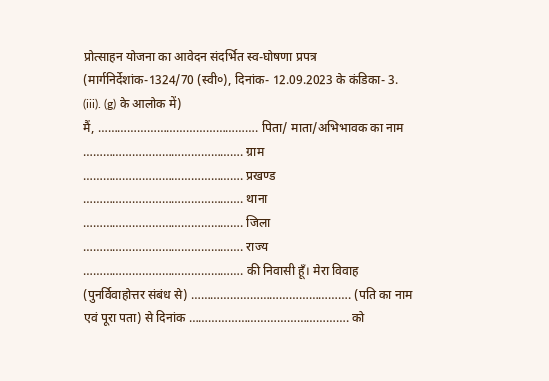प्रोत्साहन योजना का आवेदन संदर्भित स्व-घोषणा प्रपत्र
(मार्गनिर्देशांक-1324/70 (स्वी०), दिनांक- 12.09.2023 के कंडिका- 3. (iii). (g) के आलोक में)
मैं, …………………………………………. पिता/ माता/अभिभावक का नाम …………………………………………. ग्राम …………………………………………. प्रखण्ड …………………………………………. थाना …………………………………………. जिला …………………………………………. राज्य …………………………………………. की निवासी हूँ। मेरा विवाह (पुनर्विवाहोत्तर संबंध से) …………………………………………. (पति का नाम एवं पूरा पता) से दिनांक …………………………………………. को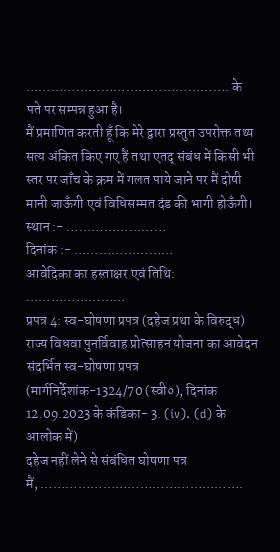…………………………………………. के पते पर सम्पन्न हुआ है।
मैं प्रमाणित करती हूँ कि मेरे द्वारा प्रस्तुत उपरोक्त तथ्य सत्य अंकित किए गए हैं तथा एतद् संबंध में किसी भी स्तर पर जाँच के क्रम में गलत पाये जाने पर मैं दोषी मानी जाऊँगी एवं विधिसम्मत दंड की भागी होऊँगी।
स्थान :- ……………………
दिनांक :- ……………………
आवेदिका का हस्ताक्षर एवं तिथि: ……………………
प्रपत्र 4: स्व-घोषणा प्रपत्र (दहेज प्रथा के विरुद्ध)
राज्य विधवा पुनर्विवाह प्रोत्साहन योजना का आवेदन संदर्भित स्व-घोषणा प्रपत्र
(मार्गनिर्देशांक-1324/70 (स्वी०), दिनांक 12.09.2023 के कंडिका- 3. (iv). (d) के आलोक में)
दहेज नहीं लेने से संबंधित घोषणा पत्र
मैं, ………………………………………….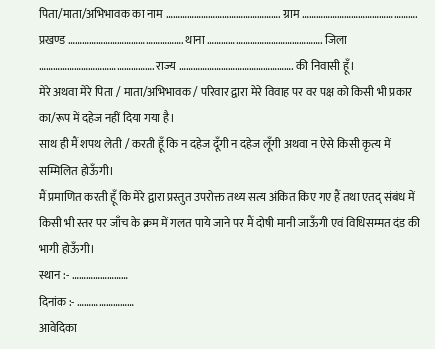पिता/माता/अभिभावक का नाम …………………………………………. ग्राम …………………………………………. प्रखण्ड …………………………………………. थाना …………………………………………. जिला …………………………………………. राज्य …………………………………………. की निवासी हूँ।
मेरे अथवा मेरे पिता / माता/अभिभावक / परिवार द्वारा मेरे विवाह पर वर पक्ष को किसी भी प्रकार का/रूप में दहेज नहीं दिया गया है।
साथ ही मैं शपथ लेती / करती हूँ कि न दहेज दूँगी न दहेज लूँगी अथवा न ऐसे किसी कृत्य में सम्मिलित होऊँगी।
मैं प्रमाणित करती हूँ कि मेरे द्वारा प्रस्तुत उपरोक्त तथ्य सत्य अंकित किए गए हैं तथा एतद् संबंध में किसी भी स्तर पर जाँच के क्रम में गलत पाये जाने पर मैं दोषी मानी जाऊँगी एवं विधिसम्मत दंड की भागी होऊँगी।
स्थान :- ……………………
दिनांक :- ……………………
आवेदिका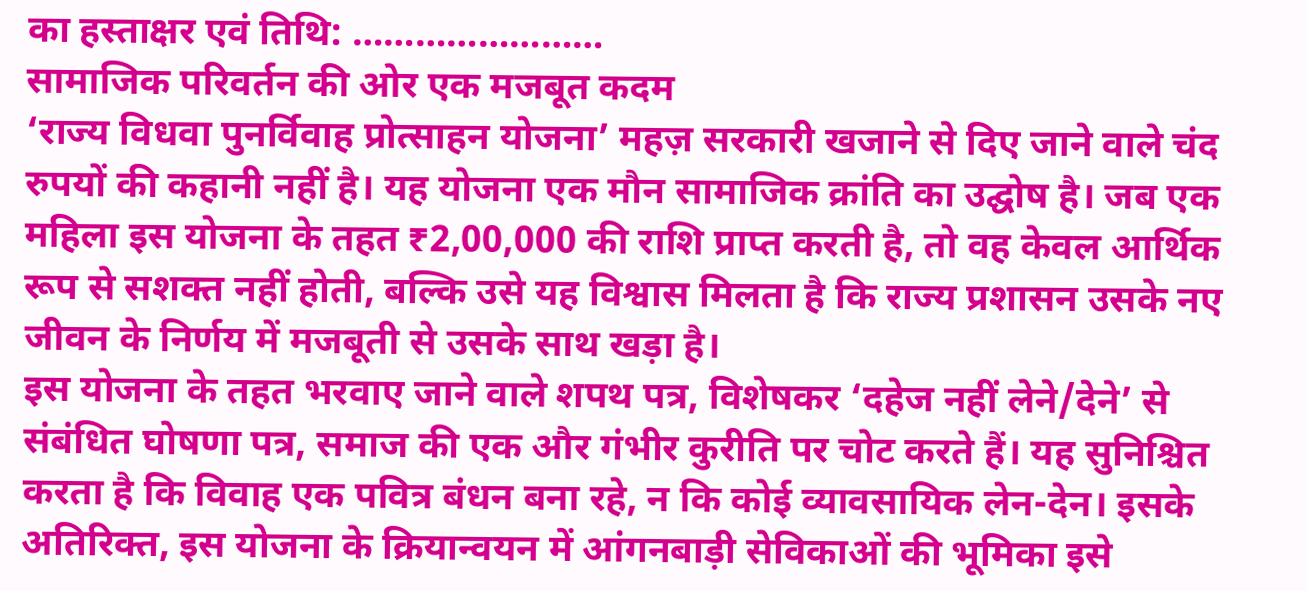का हस्ताक्षर एवं तिथि: ……………………
सामाजिक परिवर्तन की ओर एक मजबूत कदम
‘राज्य विधवा पुनर्विवाह प्रोत्साहन योजना’ महज़ सरकारी खजाने से दिए जाने वाले चंद रुपयों की कहानी नहीं है। यह योजना एक मौन सामाजिक क्रांति का उद्घोष है। जब एक महिला इस योजना के तहत ₹2,00,000 की राशि प्राप्त करती है, तो वह केवल आर्थिक रूप से सशक्त नहीं होती, बल्कि उसे यह विश्वास मिलता है कि राज्य प्रशासन उसके नए जीवन के निर्णय में मजबूती से उसके साथ खड़ा है।
इस योजना के तहत भरवाए जाने वाले शपथ पत्र, विशेषकर ‘दहेज नहीं लेने/देने’ से संबंधित घोषणा पत्र, समाज की एक और गंभीर कुरीति पर चोट करते हैं। यह सुनिश्चित करता है कि विवाह एक पवित्र बंधन बना रहे, न कि कोई व्यावसायिक लेन-देन। इसके अतिरिक्त, इस योजना के क्रियान्वयन में आंगनबाड़ी सेविकाओं की भूमिका इसे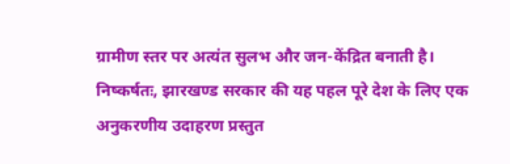ग्रामीण स्तर पर अत्यंत सुलभ और जन-केंद्रित बनाती है।
निष्कर्षतः, झारखण्ड सरकार की यह पहल पूरे देश के लिए एक अनुकरणीय उदाहरण प्रस्तुत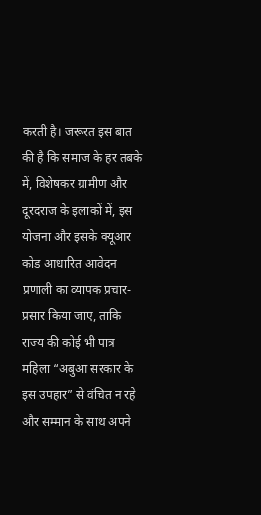करती है। जरूरत इस बात की है कि समाज के हर तबके में, विशेषकर ग्रामीण और दूरदराज के इलाकों में, इस योजना और इसके क्यूआर कोड आधारित आवेदन प्रणाली का व्यापक प्रचार-प्रसार किया जाए, ताकि राज्य की कोई भी पात्र महिला “अबुआ सरकार के इस उपहार” से वंचित न रहे और सम्मान के साथ अपने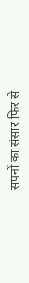सपनों का संसार फिर से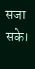सजा सके।